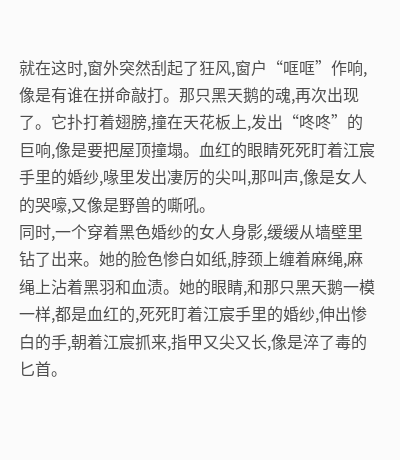就在这时,窗外突然刮起了狂风,窗户“哐哐”作响,像是有谁在拼命敲打。那只黑天鹅的魂,再次出现了。它扑打着翅膀,撞在天花板上,发出“咚咚”的巨响,像是要把屋顶撞塌。血红的眼睛死死盯着江宸手里的婚纱,喙里发出凄厉的尖叫,那叫声,像是女人的哭嚎,又像是野兽的嘶吼。
同时,一个穿着黑色婚纱的女人身影,缓缓从墙壁里钻了出来。她的脸色惨白如纸,脖颈上缠着麻绳,麻绳上沾着黑羽和血渍。她的眼睛,和那只黑天鹅一模一样,都是血红的,死死盯着江宸手里的婚纱,伸出惨白的手,朝着江宸抓来,指甲又尖又长,像是淬了毒的匕首。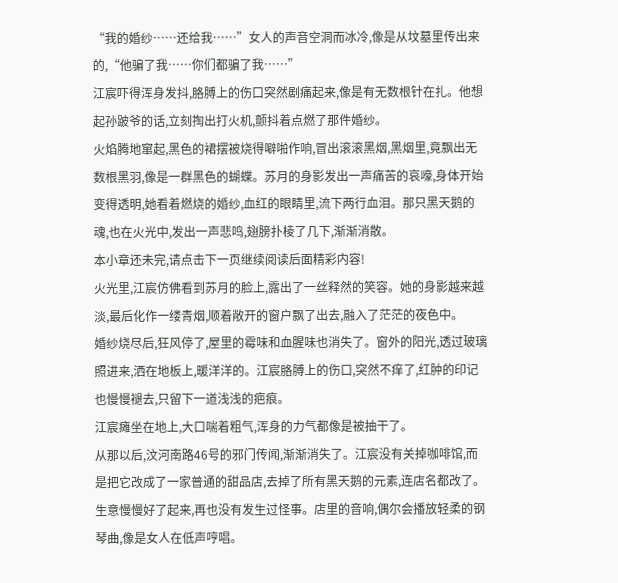“我的婚纱……还给我……”女人的声音空洞而冰冷,像是从坟墓里传出来的,“他骗了我……你们都骗了我……”
江宸吓得浑身发抖,胳膊上的伤口突然剧痛起来,像是有无数根针在扎。他想起孙跛爷的话,立刻掏出打火机,颤抖着点燃了那件婚纱。
火焰腾地窜起,黑色的裙摆被烧得噼啪作响,冒出滚滚黑烟,黑烟里,竟飘出无数根黑羽,像是一群黑色的蝴蝶。苏月的身影发出一声痛苦的哀嚎,身体开始变得透明,她看着燃烧的婚纱,血红的眼睛里,流下两行血泪。那只黑天鹅的魂,也在火光中,发出一声悲鸣,翅膀扑棱了几下,渐渐消散。
本小章还未完,请点击下一页继续阅读后面精彩内容!
火光里,江宸仿佛看到苏月的脸上,露出了一丝释然的笑容。她的身影越来越淡,最后化作一缕青烟,顺着敞开的窗户飘了出去,融入了茫茫的夜色中。
婚纱烧尽后,狂风停了,屋里的霉味和血腥味也消失了。窗外的阳光,透过玻璃照进来,洒在地板上,暖洋洋的。江宸胳膊上的伤口,突然不痒了,红肿的印记也慢慢褪去,只留下一道浅浅的疤痕。
江宸瘫坐在地上,大口喘着粗气,浑身的力气都像是被抽干了。
从那以后,汶河南路46号的邪门传闻,渐渐消失了。江宸没有关掉咖啡馆,而是把它改成了一家普通的甜品店,去掉了所有黑天鹅的元素,连店名都改了。
生意慢慢好了起来,再也没有发生过怪事。店里的音响,偶尔会播放轻柔的钢琴曲,像是女人在低声哼唱。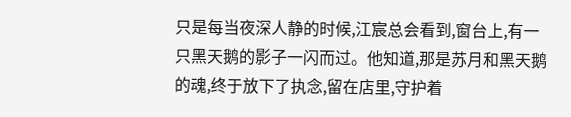只是每当夜深人静的时候,江宸总会看到,窗台上,有一只黑天鹅的影子一闪而过。他知道,那是苏月和黑天鹅的魂,终于放下了执念,留在店里,守护着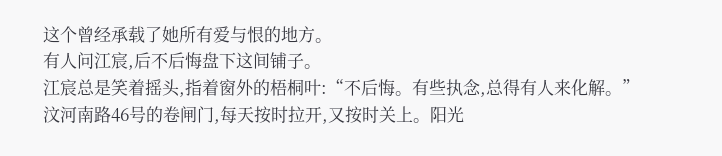这个曾经承载了她所有爱与恨的地方。
有人问江宸,后不后悔盘下这间铺子。
江宸总是笑着摇头,指着窗外的梧桐叶:“不后悔。有些执念,总得有人来化解。”
汶河南路46号的卷闸门,每天按时拉开,又按时关上。阳光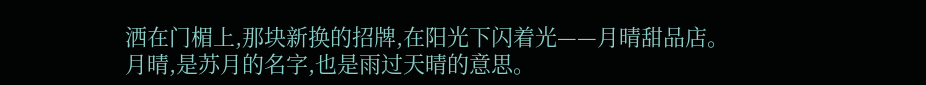洒在门楣上,那块新换的招牌,在阳光下闪着光——月晴甜品店。
月晴,是苏月的名字,也是雨过天晴的意思。